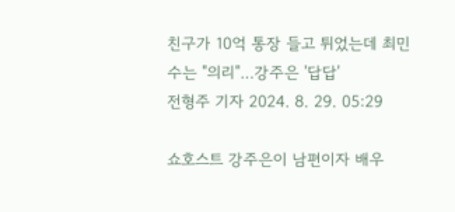친구가 10억 통장 들고 튀었는데 최민수는 "의리"…강주은 '답답'
전형주 기자 2024. 8. 29. 05:29

쇼호스트 강주은이 남편이자 배우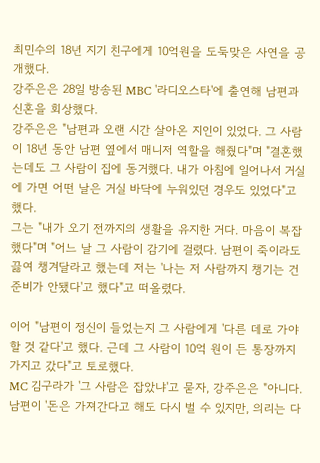최민수의 18년 지기 친구에게 10억원을 도둑맞은 사연을 공개했다.
강주은은 28일 방송된 MBC '라디오스타'에 출연해 남편과 신혼을 회상했다.
강주은은 "남편과 오랜 시간 살아온 지인이 있었다. 그 사람이 18년 동안 남편 옆에서 매니저 역할을 해줬다"며 "결혼했는데도 그 사람이 집에 동거했다. 내가 아침에 일어나서 거실에 가면 어떤 날은 거실 바닥에 누워있던 경우도 있었다"고 했다.
그는 "내가 오기 전까지의 생활을 유지한 거다. 마음이 복잡했다"며 "어느 날 그 사람이 감기에 걸렸다. 남편이 죽이라도 끓여 챙겨달라고 했는데 저는 '나는 저 사람까지 챙기는 건 준비가 안됐다'고 했다"고 떠올렸다.

이어 "남편이 정신이 들었는지 그 사람에게 '다른 데로 가야 할 것 같다'고 했다. 근데 그 사람이 10억 원이 든 통장까지 가지고 갔다"고 토로했다.
MC 김구라가 '그 사람은 잡았냐'고 묻자, 강주은은 "아니다. 남편이 '돈은 가져간다고 해도 다시 벌 수 있지만, 의리는 다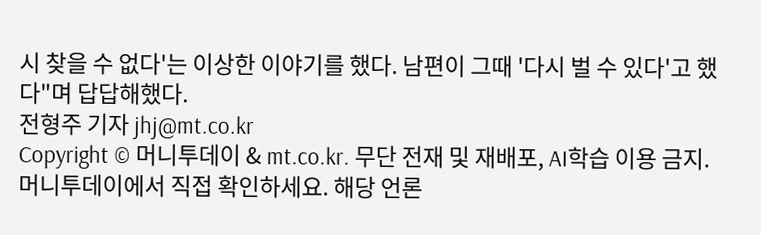시 찾을 수 없다'는 이상한 이야기를 했다. 남편이 그때 '다시 벌 수 있다'고 했다"며 답답해했다.
전형주 기자 jhj@mt.co.kr
Copyright © 머니투데이 & mt.co.kr. 무단 전재 및 재배포, AI학습 이용 금지.
머니투데이에서 직접 확인하세요. 해당 언론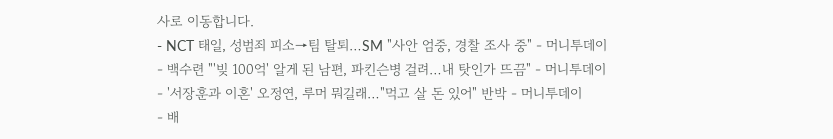사로 이동합니다.
- NCT 태일, 성범죄 피소→팀 탈퇴…SM "사안 엄중, 경찰 조사 중" - 머니투데이
- 백수련 "'빚 100억' 알게 된 남편, 파킨슨병 걸려…내 탓인가 뜨끔" - 머니투데이
- '서장훈과 이혼' 오정연, 루머 뭐길래…"먹고 살 돈 있어" 반박 - 머니투데이
- 배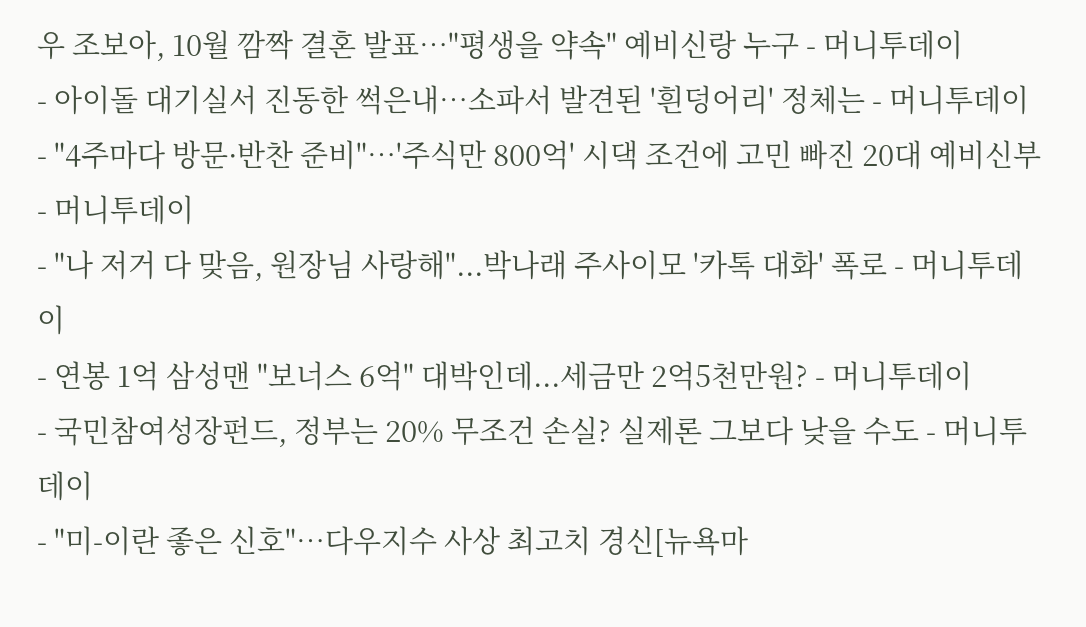우 조보아, 10월 깜짝 결혼 발표…"평생을 약속" 예비신랑 누구 - 머니투데이
- 아이돌 대기실서 진동한 썩은내…소파서 발견된 '흰덩어리' 정체는 - 머니투데이
- "4주마다 방문·반찬 준비"…'주식만 800억' 시댁 조건에 고민 빠진 20대 예비신부 - 머니투데이
- "나 저거 다 맞음, 원장님 사랑해"...박나래 주사이모 '카톡 대화' 폭로 - 머니투데이
- 연봉 1억 삼성맨 "보너스 6억" 대박인데...세금만 2억5천만원? - 머니투데이
- 국민참여성장펀드, 정부는 20% 무조건 손실? 실제론 그보다 낮을 수도 - 머니투데이
- "미-이란 좋은 신호"…다우지수 사상 최고치 경신[뉴욕마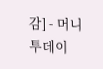감] - 머니투데이